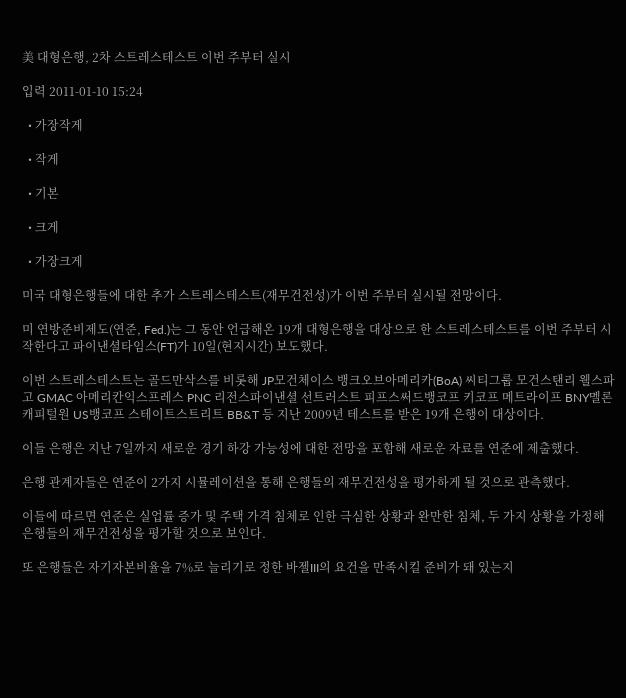美 대형은행, 2차 스트레스테스트 이번 주부터 실시

입력 2011-01-10 15:24

  • 가장작게

  • 작게

  • 기본

  • 크게

  • 가장크게

미국 대형은행들에 대한 추가 스트레스테스트(재무건전성)가 이번 주부터 실시될 전망이다.

미 연방준비제도(연준, Fed.)는 그 동안 언급해온 19개 대형은행을 대상으로 한 스트레스테스트를 이번 주부터 시작한다고 파이낸셜타임스(FT)가 10일(현지시간) 보도했다.

이번 스트레스테스트는 골드만삭스를 비롯해 JP모건체이스 뱅크오브아메리카(BoA) 씨티그룹 모건스탠리 웰스파고 GMAC 아메리칸익스프레스 PNC 리전스파이낸셜 선트러스트 피프스써드뱅코프 키코프 메트라이프 BNY멜론 캐피털원 US뱅코프 스테이트스트리트 BB&T 등 지난 2009년 테스트를 받은 19개 은행이 대상이다.

이들 은행은 지난 7일까지 새로운 경기 하강 가능성에 대한 전망을 포함해 새로운 자료를 연준에 제출했다.

은행 관계자들은 연준이 2가지 시뮬레이션을 통해 은행들의 재무건전성을 평가하게 될 것으로 관측했다.

이들에 따르면 연준은 실업률 증가 및 주택 가격 침체로 인한 극심한 상황과 완만한 침체, 두 가지 상황을 가정해 은행들의 재무건전성을 평가할 것으로 보인다.

또 은행들은 자기자본비율을 7%로 늘리기로 정한 바젤III의 요건을 만족시킬 준비가 돼 있는지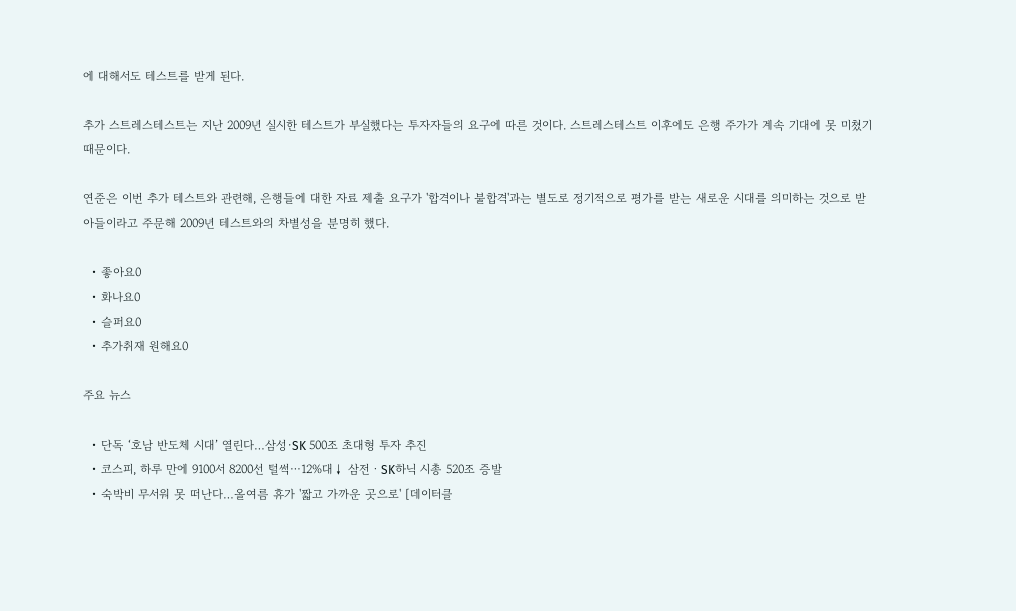에 대해서도 테스트를 받게 된다.

추가 스트레스테스트는 지난 2009년 실시한 테스트가 부실했다는 투자자들의 요구에 따른 것이다. 스트레스테스트 이후에도 은행 주가가 계속 기대에 못 미쳤기 때문이다.

연준은 이번 추가 테스트와 관련해, 은행들에 대한 자료 제출 요구가 '합격이나 불합격'과는 별도로 정기적으로 평가를 받는 새로운 시대를 의미하는 것으로 받아들이라고 주문해 2009년 테스트와의 차별성을 분명히 했다.

  • 좋아요0
  • 화나요0
  • 슬퍼요0
  • 추가취재 원해요0

주요 뉴스

  • 단독 ‘호남 반도체 시대’ 열린다…삼성·SK 500조 초대형 투자 추진
  • 코스피, 하루 만에 9100서 8200선 털썩⋯12%대↓ 삼전ㆍSK하닉 시총 520조 증발
  • 숙박비 무서워 못 떠난다…올여름 휴가 '짧고 가까운 곳으로' [데이터클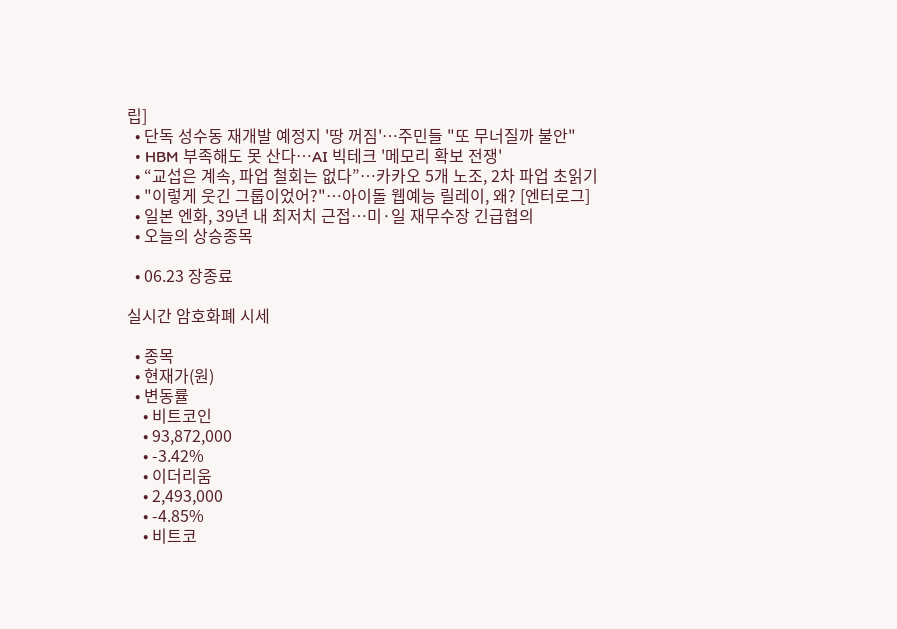립]
  • 단독 성수동 재개발 예정지 '땅 꺼짐'⋯주민들 "또 무너질까 불안"
  • HBM 부족해도 못 산다…AI 빅테크 '메모리 확보 전쟁'
  • “교섭은 계속, 파업 철회는 없다”…카카오 5개 노조, 2차 파업 초읽기
  • "이렇게 웃긴 그룹이었어?"⋯아이돌 웹예능 릴레이, 왜? [엔터로그]
  • 일본 엔화, 39년 내 최저치 근접…미·일 재무수장 긴급협의
  • 오늘의 상승종목

  • 06.23 장종료

실시간 암호화폐 시세

  • 종목
  • 현재가(원)
  • 변동률
    • 비트코인
    • 93,872,000
    • -3.42%
    • 이더리움
    • 2,493,000
    • -4.85%
    • 비트코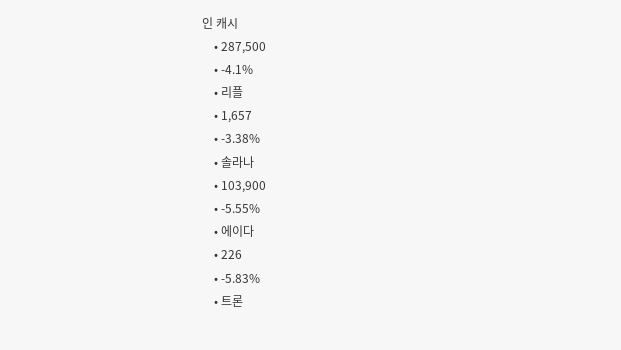인 캐시
    • 287,500
    • -4.1%
    • 리플
    • 1,657
    • -3.38%
    • 솔라나
    • 103,900
    • -5.55%
    • 에이다
    • 226
    • -5.83%
    • 트론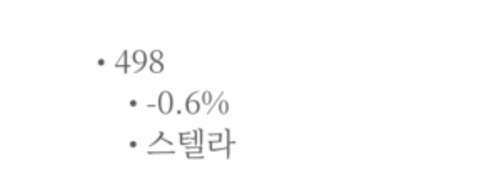• 498
    • -0.6%
    • 스텔라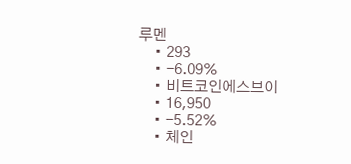루멘
    • 293
    • -6.09%
    • 비트코인에스브이
    • 16,950
    • -5.52%
    • 체인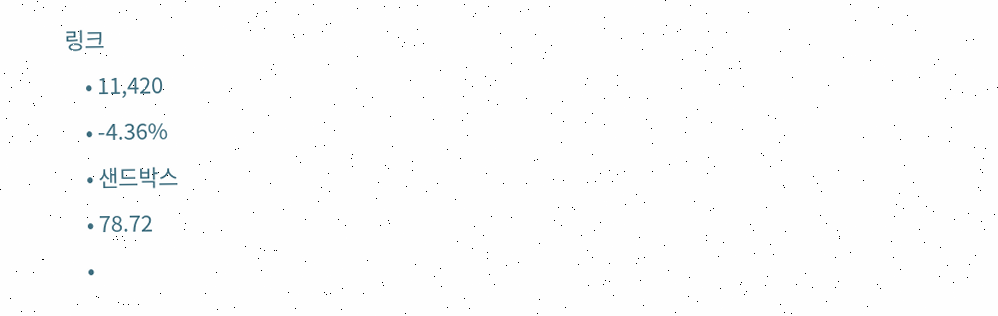링크
    • 11,420
    • -4.36%
    • 샌드박스
    • 78.72
    •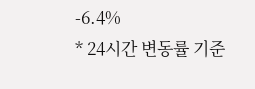-6.4%
* 24시간 변동률 기준